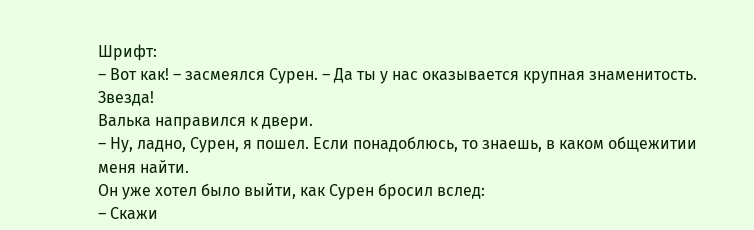Шрифт:
– Вот как! – засмеялся Сурен. – Да ты у нас оказывается крупная знаменитость. Звезда!
Валька направился к двери.
– Ну, ладно, Сурен, я пошел. Если понадоблюсь, то знаешь, в каком общежитии меня найти.
Он уже хотел было выйти, как Сурен бросил вслед:
– Скажи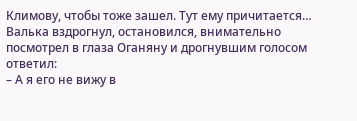Климову, чтобы тоже зашел. Тут ему причитается…
Валька вздрогнул, остановился, внимательно посмотрел в глаза Оганяну и дрогнувшим голосом ответил:
– А я его не вижу в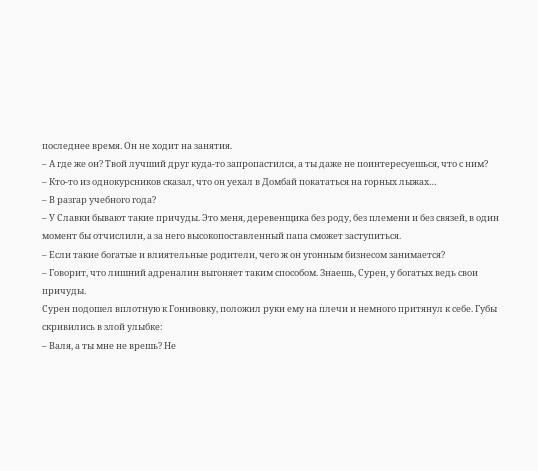последнее время. Он не ходит на занятия.
– А где же он? Твой лучший друг куда-то запропастился, а ты даже не поинтересуешься, что с ним?
– Кто-то из однокурсников сказал, что он уехал в Домбай покататься на горных лыжах…
– В разгар учебного года?
– У Славки бывают такие причуды. Это меня, деревенщика без роду, без племени и без связей, в один момент бы отчислили, а за него высокопоставленный папа сможет заступиться.
– Если такие богатые и влиятельные родители, чего ж он угонным бизнесом занимается?
– Говорит, что лишний адреналин выгоняет таким способом. Знаешь, Сурен, у богатых ведь свои причуды.
Сурен подошел вплотную к Гонивовку, положил руки ему на плечи и немного притянул к себе. Губы скривились в злой улыбке:
– Валя, а ты мне не врешь? Не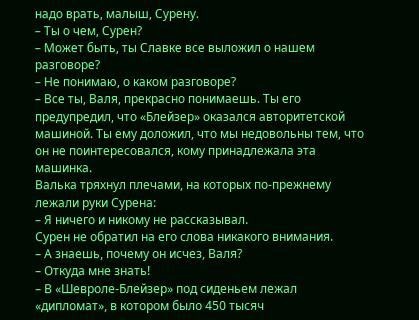надо врать, малыш, Сурену.
– Ты о чем, Сурен?
– Может быть, ты Славке все выложил о нашем разговоре?
– Не понимаю, о каком разговоре?
– Все ты, Валя, прекрасно понимаешь. Ты его предупредил, что «Блейзер» оказался авторитетской машиной. Ты ему доложил, что мы недовольны тем, что он не поинтересовался, кому принадлежала эта машинка.
Валька тряхнул плечами, на которых по-прежнему лежали руки Сурена:
– Я ничего и никому не рассказывал.
Сурен не обратил на его слова никакого внимания.
– А знаешь, почему он исчез, Валя?
– Откуда мне знать!
– В «Шевроле-Блейзер» под сиденьем лежал «дипломат», в котором было 450 тысяч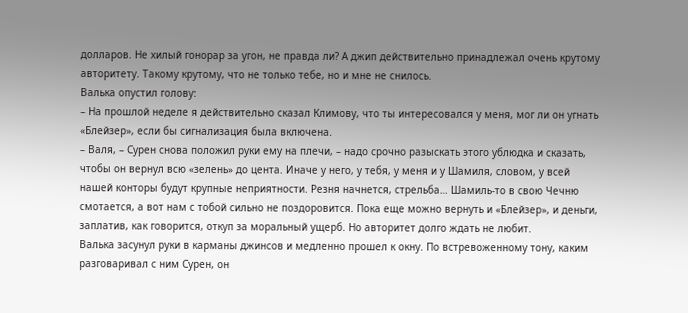долларов. Не хилый гонорар за угон, не правда ли? А джип действительно принадлежал очень крутому авторитету. Такому крутому, что не только тебе, но и мне не снилось.
Валька опустил голову:
– На прошлой неделе я действительно сказал Климову, что ты интересовался у меня, мог ли он угнать «Блейзер», если бы сигнализация была включена.
– Валя, – Сурен снова положил руки ему на плечи, – надо срочно разыскать этого ублюдка и сказать, чтобы он вернул всю «зелень» до цента. Иначе у него, у тебя, у меня и у Шамиля, словом, у всей нашей конторы будут крупные неприятности. Резня начнется, стрельба… Шамиль-то в свою Чечню смотается, а вот нам с тобой сильно не поздоровится. Пока еще можно вернуть и «Блейзер», и деньги, заплатив, как говорится, откуп за моральный ущерб. Но авторитет долго ждать не любит.
Валька засунул руки в карманы джинсов и медленно прошел к окну. По встревоженному тону, каким разговаривал с ним Сурен, он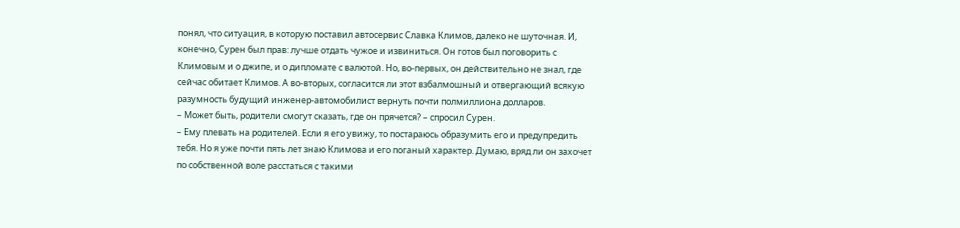понял, что ситуация, в которую поставил автосервис Славка Климов, далеко не шуточная. И, конечно, Сурен был прав: лучше отдать чужое и извиниться. Он готов был поговорить с Климовым и о джипе, и о дипломате с валютой. Но, во-первых, он действительно не знал, где сейчас обитает Климов. А во-вторых, согласится ли этот взбалмошный и отвергающий всякую разумность будущий инженер-автомобилист вернуть почти полмиллиона долларов.
– Может быть, родители смогут сказать, где он прячется? – спросил Сурен.
– Ему плевать на родителей. Если я его увижу, то постараюсь образумить его и предупредить тебя. Но я уже почти пять лет знаю Климова и его поганый характер. Думаю, вряд ли он захочет по собственной воле расстаться с такими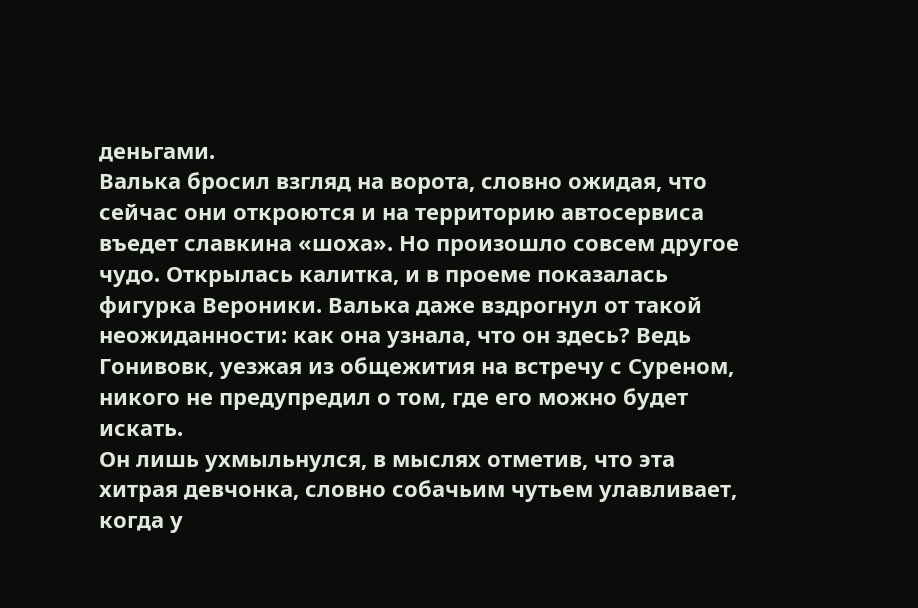деньгами.
Валька бросил взгляд на ворота, словно ожидая, что сейчас они откроются и на территорию автосервиса въедет славкина «шоха». Но произошло совсем другое чудо. Открылась калитка, и в проеме показалась фигурка Вероники. Валька даже вздрогнул от такой неожиданности: как она узнала, что он здесь? Ведь Гонивовк, уезжая из общежития на встречу с Суреном, никого не предупредил о том, где его можно будет искать.
Он лишь ухмыльнулся, в мыслях отметив, что эта хитрая девчонка, словно собачьим чутьем улавливает, когда у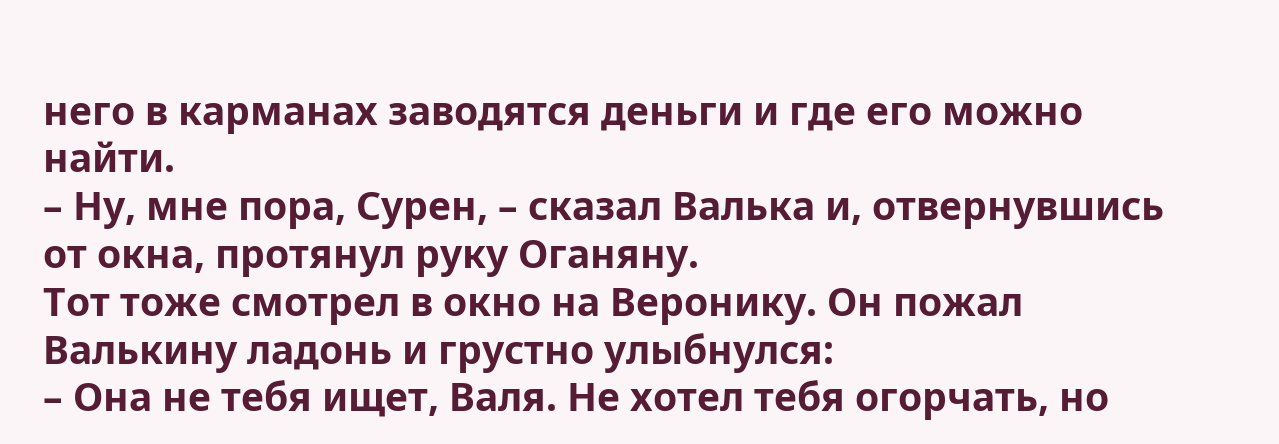него в карманах заводятся деньги и где его можно найти.
– Ну, мне пора, Сурен, – сказал Валька и, отвернувшись от окна, протянул руку Оганяну.
Тот тоже смотрел в окно на Веронику. Он пожал Валькину ладонь и грустно улыбнулся:
– Она не тебя ищет, Валя. Не хотел тебя огорчать, но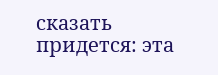сказать придется: эта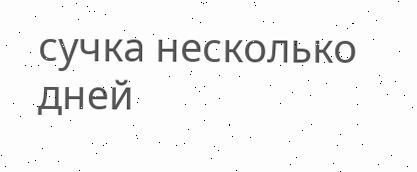сучка несколько дней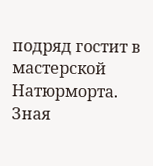подряд гостит в мастерской Натюрморта. Зная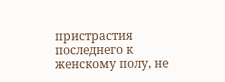пристрастия последнего к женскому полу, не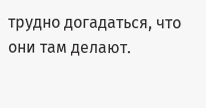трудно догадаться, что они там делают.